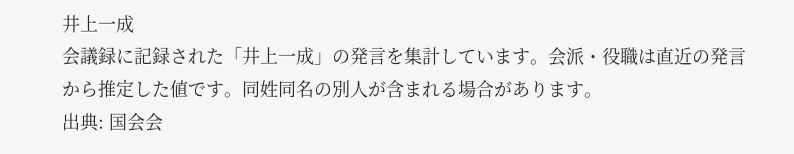井上一成
会議録に記録された「井上一成」の発言を集計しています。会派・役職は直近の発言から推定した値です。同姓同名の別人が含まれる場合があります。
出典: 国会会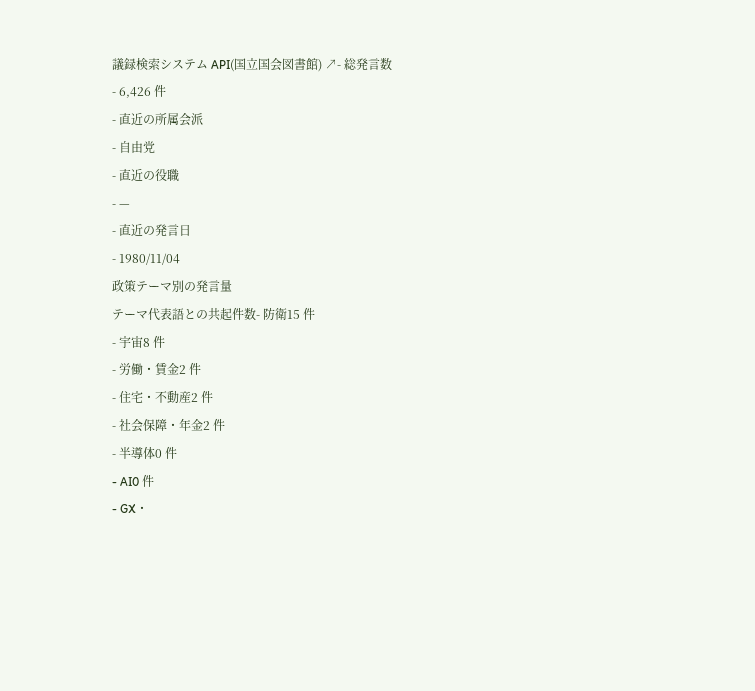議録検索システム API(国立国会図書館) ↗- 総発言数
- 6,426 件
- 直近の所属会派
- 自由党
- 直近の役職
- —
- 直近の発言日
- 1980/11/04
政策テーマ別の発言量
テーマ代表語との共起件数- 防衛15 件
- 宇宙8 件
- 労働・賃金2 件
- 住宅・不動産2 件
- 社会保障・年金2 件
- 半導体0 件
- AI0 件
- GX・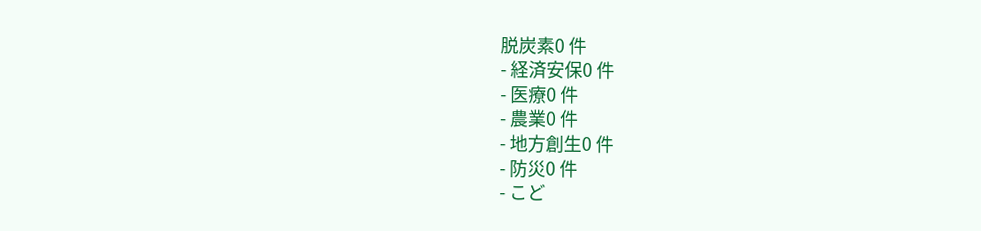脱炭素0 件
- 経済安保0 件
- 医療0 件
- 農業0 件
- 地方創生0 件
- 防災0 件
- こど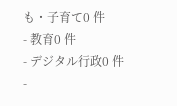も・子育て0 件
- 教育0 件
- デジタル行政0 件
-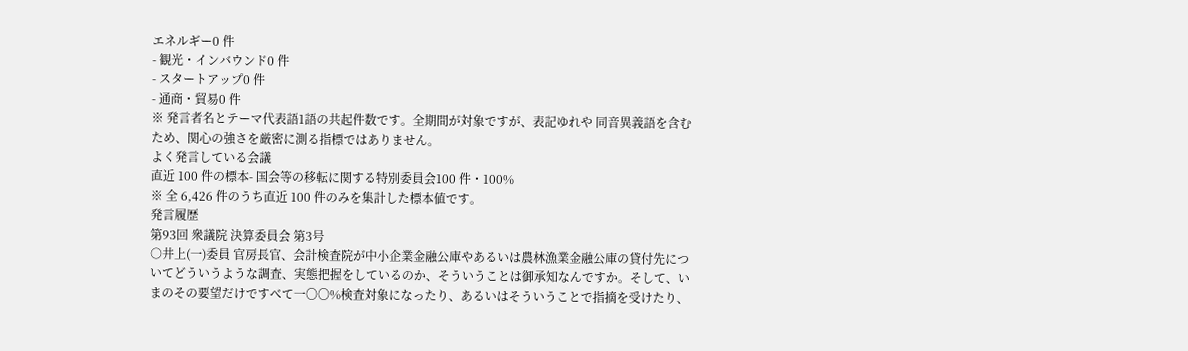エネルギー0 件
- 観光・インバウンド0 件
- スタートアップ0 件
- 通商・貿易0 件
※ 発言者名とテーマ代表語1語の共起件数です。全期間が対象ですが、表記ゆれや 同音異義語を含むため、関心の強さを厳密に測る指標ではありません。
よく発言している会議
直近 100 件の標本- 国会等の移転に関する特別委員会100 件・100%
※ 全 6,426 件のうち直近 100 件のみを集計した標本値です。
発言履歴
第93回 衆議院 決算委員会 第3号
○井上(一)委員 官房長官、会計検査院が中小企業金融公庫やあるいは農林漁業金融公庫の貸付先についてどういうような調査、実態把握をしているのか、そういうことは御承知なんですか。そして、いまのその要望だけですべて一〇〇%検査対象になったり、あるいはそういうことで指摘を受けたり、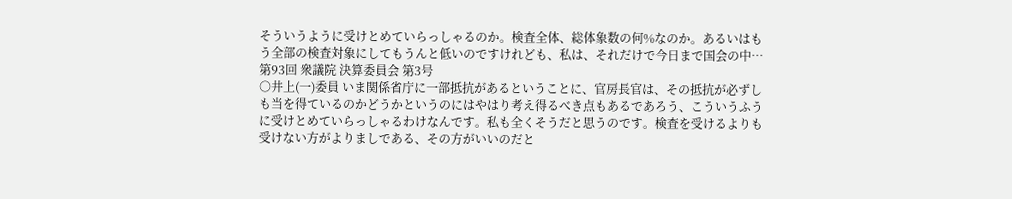そういうように受けとめていらっしゃるのか。検査全体、総体象数の何%なのか。あるいはもう全部の検査対象にしてもうんと低いのですけれども、私は、それだけで今日まで国会の中…
第93回 衆議院 決算委員会 第3号
○井上(一)委員 いま関係省庁に一部抵抗があるということに、官房長官は、その抵抗が必ずしも当を得ているのかどうかというのにはやはり考え得るべき点もあるであろう、こういうふうに受けとめていらっしゃるわけなんです。私も全くそうだと思うのです。検査を受けるよりも受けない方がよりましである、その方がいいのだと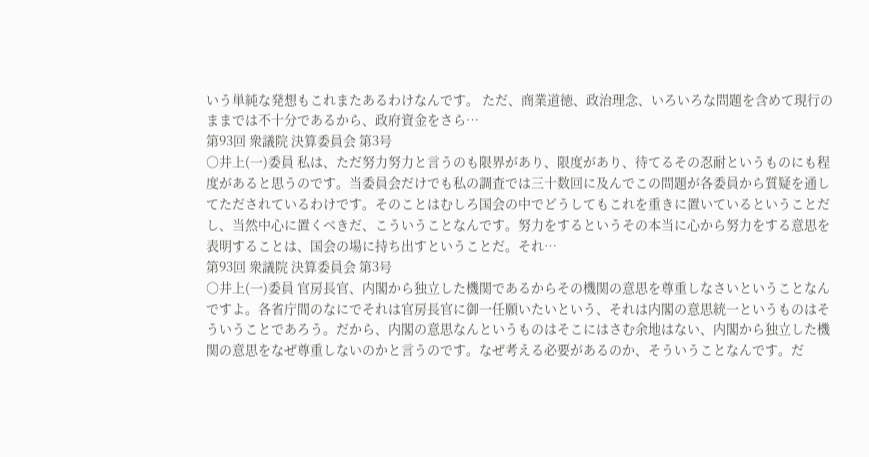いう単純な発想もこれまたあるわけなんです。 ただ、商業道徳、政治理念、いろいろな問題を含めて現行のままでは不十分であるから、政府資金をさら…
第93回 衆議院 決算委員会 第3号
○井上(一)委員 私は、ただ努力努力と言うのも限界があり、限度があり、待てるその忍耐というものにも程度があると思うのです。当委員会だけでも私の調査では三十数回に及んでこの問題が各委員から質疑を通してただされているわけです。そのことはむしろ国会の中でどうしてもこれを重きに置いているということだし、当然中心に置くべきだ、こういうことなんです。努力をするというその本当に心から努力をする意思を表明することは、国会の場に持ち出すということだ。それ…
第93回 衆議院 決算委員会 第3号
○井上(一)委員 官房長官、内閣から独立した機関であるからその機関の意思を尊重しなさいということなんですよ。各省庁間のなにでそれは官房長官に御一任願いたいという、それは内閣の意思統一というものはそういうことであろう。だから、内閣の意思なんというものはそこにはさむ余地はない、内閣から独立した機関の意思をなぜ尊重しないのかと言うのです。なぜ考える必要があるのか、そういうことなんです。だ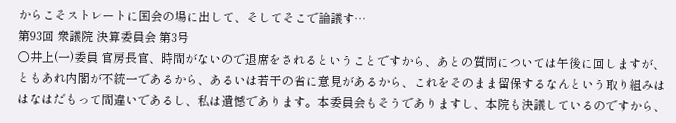からこそストレートに国会の場に出して、そしてそこで論議す…
第93回 衆議院 決算委員会 第3号
○井上(一)委員 官房長官、時間がないので退席をされるということですから、あとの質問については午後に回しますが、ともあれ内閣が不統一であるから、あるいは若干の省に意見があるから、これをそのまま留保するなんという取り組みははなはだもって間違いであるし、私は遺憾であります。本委員会もそうでありますし、本院も決議しているのですから、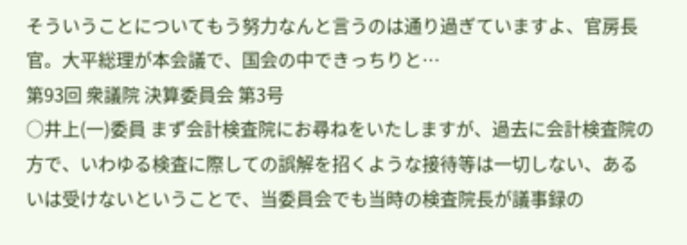そういうことについてもう努力なんと言うのは通り過ぎていますよ、官房長官。大平総理が本会議で、国会の中できっちりと…
第93回 衆議院 決算委員会 第3号
○井上(一)委員 まず会計検査院にお尋ねをいたしますが、過去に会計検査院の方で、いわゆる検査に際しての誤解を招くような接待等は一切しない、あるいは受けないということで、当委員会でも当時の検査院長が議事録の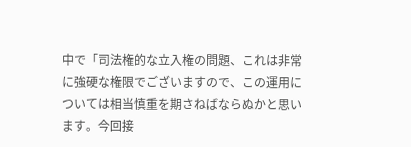中で「司法権的な立入権の問題、これは非常に強硬な権限でございますので、この運用については相当慎重を期さねばならぬかと思います。今回接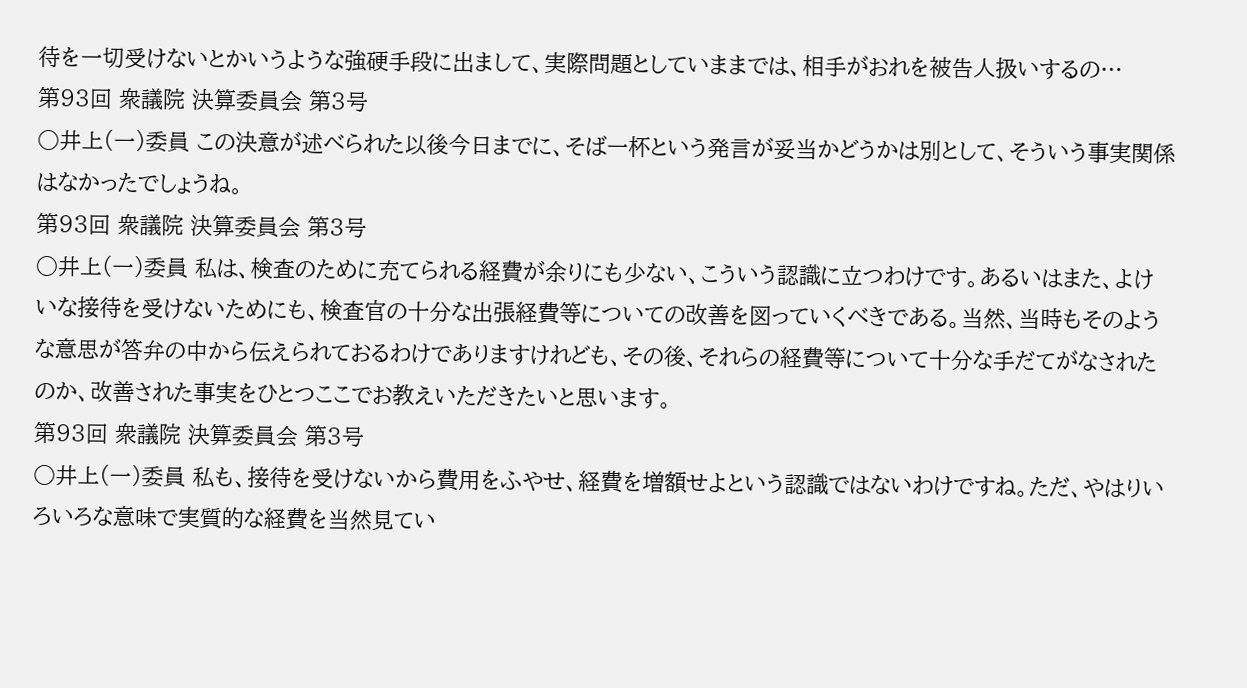待を一切受けないとかいうような強硬手段に出まして、実際問題としていままでは、相手がおれを被告人扱いするの…
第93回 衆議院 決算委員会 第3号
○井上(一)委員 この決意が述べられた以後今日までに、そば一杯という発言が妥当かどうかは別として、そういう事実関係はなかったでしょうね。
第93回 衆議院 決算委員会 第3号
○井上(一)委員 私は、検査のために充てられる経費が余りにも少ない、こういう認識に立つわけです。あるいはまた、よけいな接待を受けないためにも、検査官の十分な出張経費等についての改善を図っていくべきである。当然、当時もそのような意思が答弁の中から伝えられておるわけでありますけれども、その後、それらの経費等について十分な手だてがなされたのか、改善された事実をひとつここでお教えいただきたいと思います。
第93回 衆議院 決算委員会 第3号
○井上(一)委員 私も、接待を受けないから費用をふやせ、経費を増額せよという認識ではないわけですね。ただ、やはりいろいろな意味で実質的な経費を当然見てい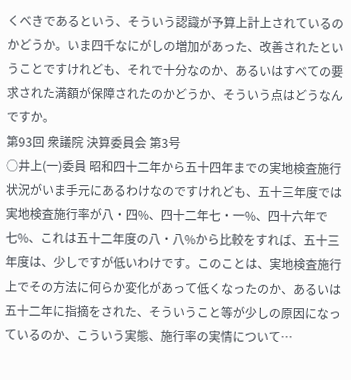くべきであるという、そういう認識が予算上計上されているのかどうか。いま四千なにがしの増加があった、改善されたということですけれども、それで十分なのか、あるいはすべての要求された満額が保障されたのかどうか、そういう点はどうなんですか。
第93回 衆議院 決算委員会 第3号
○井上(一)委員 昭和四十二年から五十四年までの実地検査施行状況がいま手元にあるわけなのですけれども、五十三年度では実地検査施行率が八・四%、四十二年七・一%、四十六年で七%、これは五十二年度の八・八%から比較をすれば、五十三年度は、少しですが低いわけです。このことは、実地検査施行上でその方法に何らか変化があって低くなったのか、あるいは五十二年に指摘をされた、そういうこと等が少しの原因になっているのか、こういう実態、施行率の実情について…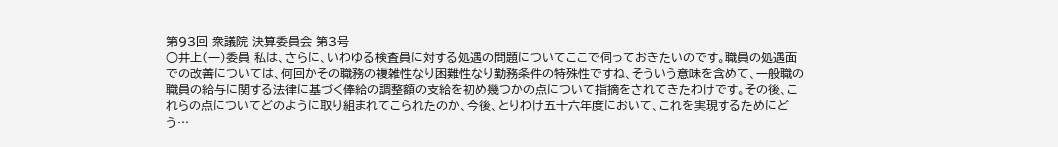第93回 衆議院 決算委員会 第3号
○井上(一)委員 私は、さらに、いわゆる検査員に対する処遇の問題についてここで伺っておきたいのです。職員の処遇面での改善については、何回かその職務の複雑性なり困難性なり勤務条件の特殊性ですね、そういう意味を含めて、一般職の職員の給与に関する法律に基づく俸給の調整額の支給を初め幾つかの点について指摘をされてきたわけです。その後、これらの点についてどのように取り組まれてこられたのか、今後、とりわけ五十六年度において、これを実現するためにどう…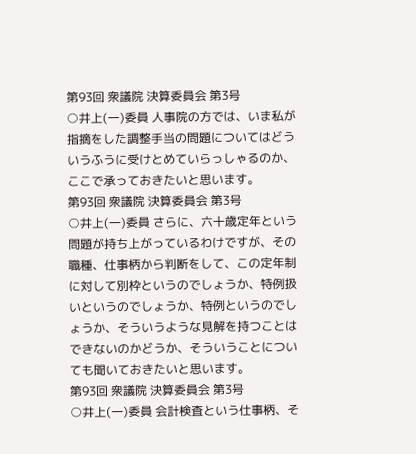第93回 衆議院 決算委員会 第3号
○井上(一)委員 人事院の方では、いま私が指摘をした調整手当の問題についてはどういうふうに受けとめていらっしゃるのか、ここで承っておきたいと思います。
第93回 衆議院 決算委員会 第3号
○井上(一)委員 さらに、六十歳定年という問題が持ち上がっているわけですが、その職種、仕事柄から判断をして、この定年制に対して別枠というのでしょうか、特例扱いというのでしょうか、特例というのでしょうか、そういうような見解を持つことはできないのかどうか、そういうことについても聞いておきたいと思います。
第93回 衆議院 決算委員会 第3号
○井上(一)委員 会計検査という仕事柄、そ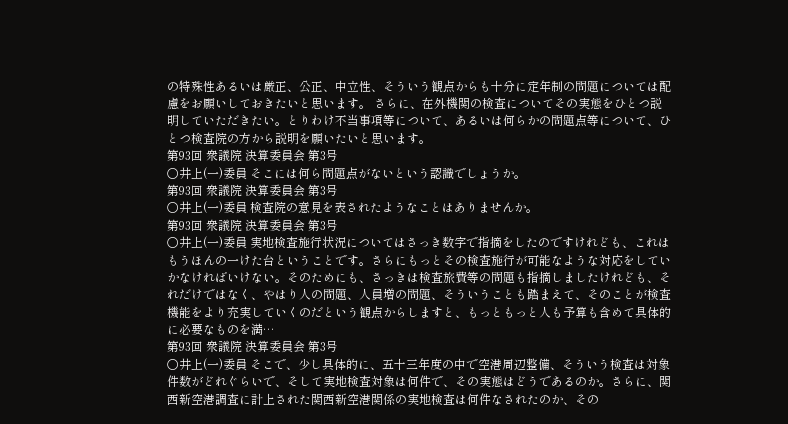の特殊性あるいは厳正、公正、中立性、そういう観点からも十分に定年制の問題については配慮をお願いしておきたいと思います。 さらに、在外機関の検査についてその実態をひとつ説明していただきたい。とりわけ不当事項等について、あるいは何らかの問題点等について、ひとつ検査院の方から説明を願いたいと思います。
第93回 衆議院 決算委員会 第3号
○井上(一)委員 そこには何ら問題点がないという認識でしょうか。
第93回 衆議院 決算委員会 第3号
○井上(一)委員 検査院の意見を表されたようなことはありませんか。
第93回 衆議院 決算委員会 第3号
○井上(一)委員 実地検査施行状況についてはさっき数字で指摘をしたのですけれども、これはもうほんの一けた台ということです。さらにもっとその検査施行が可能なような対応をしていかなければいけない。そのためにも、さっきは検査旅費等の問題も指摘しましたけれども、それだけではなく、やはり人の問題、人員増の問題、そういうことも踏まえて、そのことが検査機能をより充実していくのだという観点からしますと、もっともっと人も予算も含めて具体的に必要なものを満…
第93回 衆議院 決算委員会 第3号
○井上(一)委員 そこで、少し具体的に、五十三年度の中で空港周辺整備、そういう検査は対象件数がどれぐらいで、そして実地検査対象は何件で、その実態はどうであるのか。さらに、関西新空港調査に計上された関西新空港関係の実地検査は何件なされたのか、その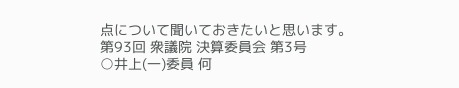点について聞いておきたいと思います。
第93回 衆議院 決算委員会 第3号
○井上(一)委員 何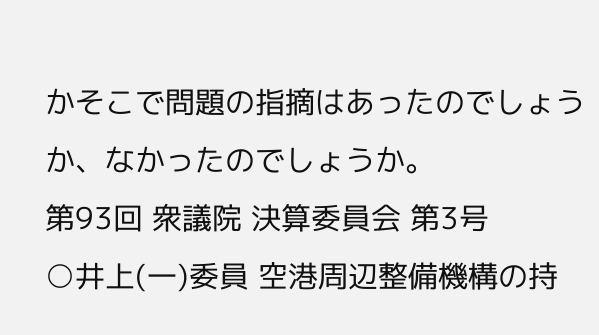かそこで問題の指摘はあったのでしょうか、なかったのでしょうか。
第93回 衆議院 決算委員会 第3号
○井上(一)委員 空港周辺整備機構の持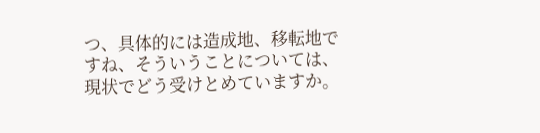つ、具体的には造成地、移転地ですね、そういうことについては、現状でどう受けとめていますか。